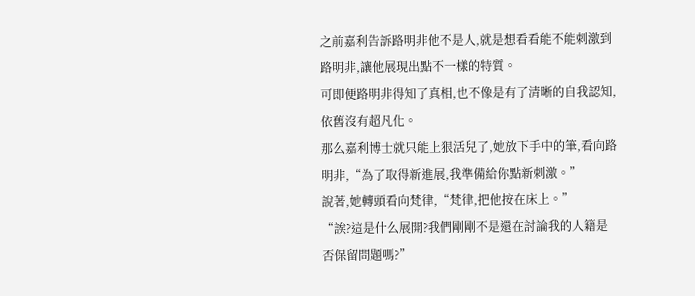之前嘉利告訴路明非他不是人,就是想看看能不能刺激到路明非,讓他展現出點不一樣的特質。
可即便路明非得知了真相,也不像是有了清晰的自我認知,依舊沒有超凡化。
那么嘉利博士就只能上狠活兒了,她放下手中的筆,看向路明非,“為了取得新進展,我準備給你點新刺激。”
說著,她轉頭看向梵律,“梵律,把他按在床上。”
“誒?這是什么展開?我們剛剛不是還在討論我的人籍是否保留問題嗎?”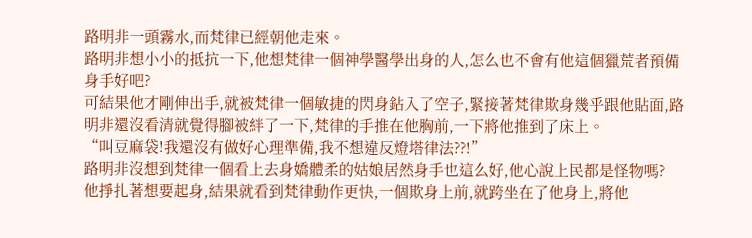路明非一頭霧水,而梵律已經朝他走來。
路明非想小小的抵抗一下,他想梵律一個神學醫學出身的人,怎么也不會有他這個獵荒者預備身手好吧?
可結果他才剛伸出手,就被梵律一個敏捷的閃身鉆入了空子,緊接著梵律欺身幾乎跟他貼面,路明非還沒看清就覺得腳被絆了一下,梵律的手推在他胸前,一下將他推到了床上。
“叫豆麻袋!我還沒有做好心理準備,我不想違反燈塔律法??!”
路明非沒想到梵律一個看上去身嬌體柔的姑娘居然身手也這么好,他心說上民都是怪物嗎?
他掙扎著想要起身,結果就看到梵律動作更快,一個欺身上前,就跨坐在了他身上,將他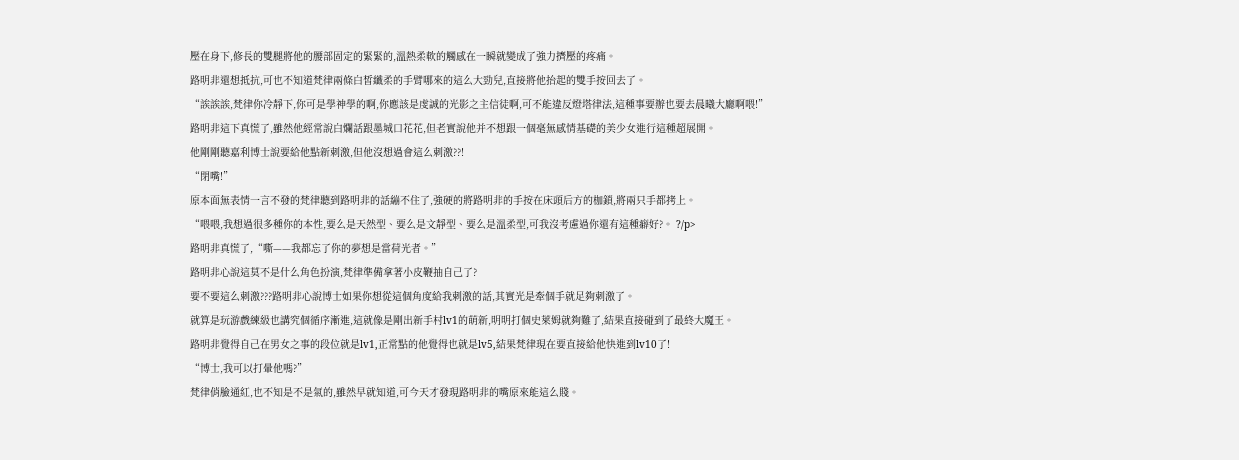壓在身下,修長的雙腿將他的腰部固定的緊緊的,溫熱柔軟的觸感在一瞬就變成了強力擠壓的疼痛。
路明非還想抵抗,可也不知道梵律兩條白皙纖柔的手臂哪來的這么大勁兒,直接將他抬起的雙手按回去了。
“誒誒誒,梵律你冷靜下,你可是學神學的啊,你應該是虔誠的光影之主信徒啊,可不能違反燈塔律法,這種事要辦也要去晨曦大廳啊喂!”
路明非這下真慌了,雖然他經常說白爛話跟墨城口花花,但老實說他并不想跟一個毫無感情基礎的美少女進行這種超展開。
他剛剛聽嘉利博士說要給他點新刺激,但他沒想過會這么刺激??!
“閉嘴!”
原本面無表情一言不發的梵律聽到路明非的話繃不住了,強硬的將路明非的手按在床頭后方的枷鎖,將兩只手都拷上。
“喂喂,我想過很多種你的本性,要么是天然型、要么是文靜型、要么是溫柔型,可我沒考慮過你還有這種癖好?。 ?/p>
路明非真慌了,“嘶——我都忘了你的夢想是當荷光者。”
路明非心說這莫不是什么角色扮演,梵律準備拿著小皮鞭抽自己了?
要不要這么刺激???路明非心說博士如果你想從這個角度給我刺激的話,其實光是牽個手就足夠刺激了。
就算是玩游戲練級也講究個循序漸進,這就像是剛出新手村lv1的萌新,明明打個史萊姆就夠難了,結果直接碰到了最終大魔王。
路明非覺得自己在男女之事的段位就是lv1,正常點的他覺得也就是lv5,結果梵律現在要直接給他快進到lv10了!
“博士,我可以打暈他嗎?”
梵律俏臉通紅,也不知是不是氣的,雖然早就知道,可今天才發現路明非的嘴原來能這么賤。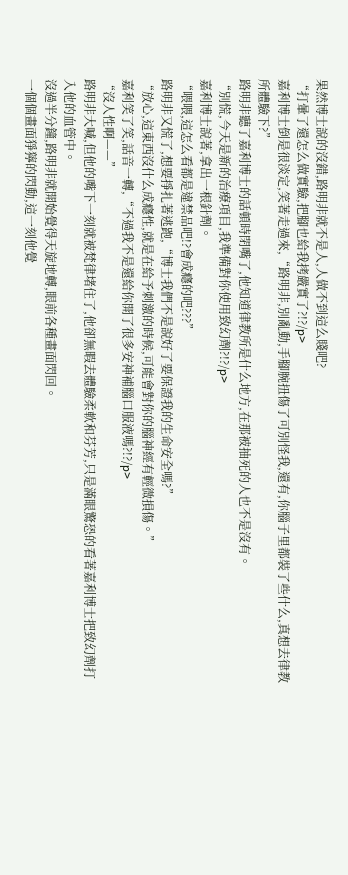果然博士說的沒錯,路明非就不是人,人做不到這么賤吧?
“打暈了還怎么做實驗,把腳也給我拷嚴實了?!?/p>
嘉利博士倒是很淡定,笑著走過來,“路明非,別亂動,手腳腕扭傷了可別怪我,還有,你腦子里都裝了些什么,真想去律教所體驗下?”
路明非聽了嘉利博士的話頓時閉嘴了,他知道律教所是什么地方,在那被抽死的人也不是沒有。
“別慌,今天是新的治療項目,我準備對你使用致幻劑?!?/p>
嘉利博士說著,拿出一根針劑。
“喂喂,這怎么看都是違禁品吧!?會成癮的吧???”
路明非又慌了,想要掙扎著逃跑,“博士我們不是說好了要保證我的生命安全嗎?”
“放心,這東西沒什么成癮性,就是在給予刺激的時候,可能會對你的腦神經有輕微損傷。”
嘉利笑了笑,話音一轉,“不過我不是還給你開了很多安神補腦口服液嗎?!?/p>
“沒人性啊——”
路明非大喊,但他的嘴下一刻就被梵律堵住了,他卻無暇去體驗柔軟和芬芳,只是滿眼驚恐的看著嘉利博士把致幻劑打入他的血管中。
沒過半分鐘,路明非就開始覺得天旋地轉,眼前各種畫面閃回。
一個個畫面猙獰的閃動,這一刻他覺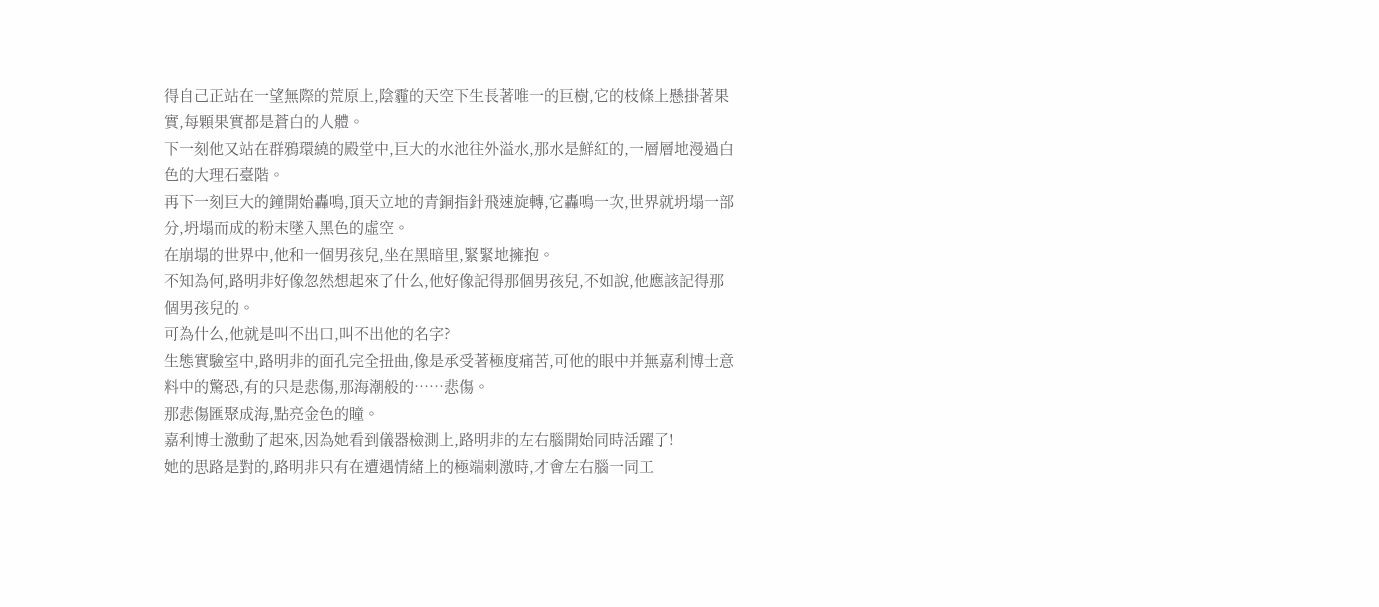得自己正站在一望無際的荒原上,陰霾的天空下生長著唯一的巨樹,它的枝條上懸掛著果實,每顆果實都是蒼白的人體。
下一刻他又站在群鴉環繞的殿堂中,巨大的水池往外溢水,那水是鮮紅的,一層層地漫過白色的大理石臺階。
再下一刻巨大的鐘開始轟鳴,頂天立地的青銅指針飛速旋轉,它轟鳴一次,世界就坍塌一部分,坍塌而成的粉末墜入黑色的虛空。
在崩塌的世界中,他和一個男孩兒,坐在黑暗里,緊緊地擁抱。
不知為何,路明非好像忽然想起來了什么,他好像記得那個男孩兒,不如說,他應該記得那個男孩兒的。
可為什么,他就是叫不出口,叫不出他的名字?
生態實驗室中,路明非的面孔完全扭曲,像是承受著極度痛苦,可他的眼中并無嘉利博士意料中的驚恐,有的只是悲傷,那海潮般的……悲傷。
那悲傷匯聚成海,點亮金色的瞳。
嘉利博士激動了起來,因為她看到儀器檢測上,路明非的左右腦開始同時活躍了!
她的思路是對的,路明非只有在遭遇情緒上的極端刺激時,才會左右腦一同工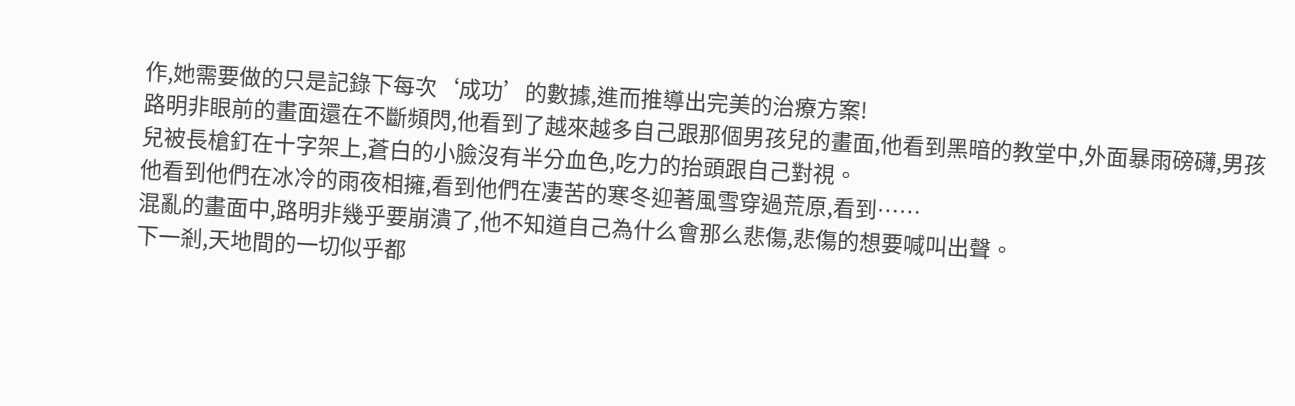作,她需要做的只是記錄下每次‘成功’的數據,進而推導出完美的治療方案!
路明非眼前的畫面還在不斷頻閃,他看到了越來越多自己跟那個男孩兒的畫面,他看到黑暗的教堂中,外面暴雨磅礴,男孩兒被長槍釘在十字架上,蒼白的小臉沒有半分血色,吃力的抬頭跟自己對視。
他看到他們在冰冷的雨夜相擁,看到他們在凄苦的寒冬迎著風雪穿過荒原,看到……
混亂的畫面中,路明非幾乎要崩潰了,他不知道自己為什么會那么悲傷,悲傷的想要喊叫出聲。
下一剎,天地間的一切似乎都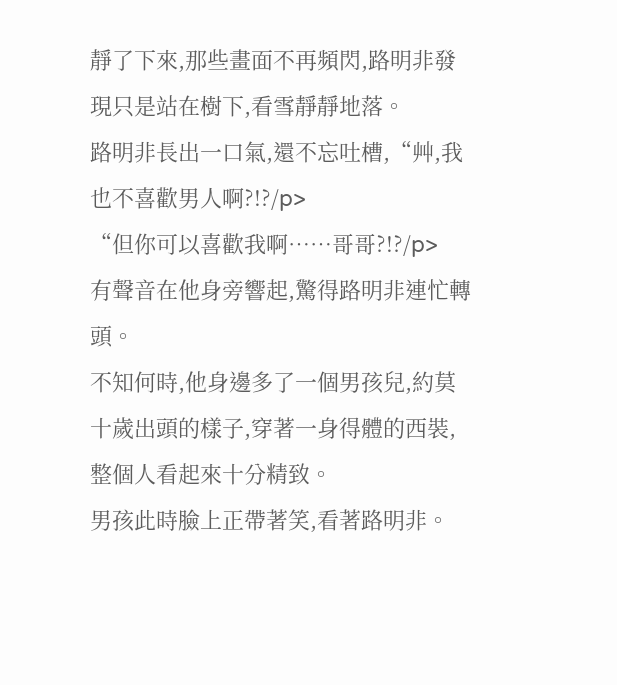靜了下來,那些畫面不再頻閃,路明非發現只是站在樹下,看雪靜靜地落。
路明非長出一口氣,還不忘吐槽,“艸,我也不喜歡男人啊?!?/p>
“但你可以喜歡我啊……哥哥?!?/p>
有聲音在他身旁響起,驚得路明非連忙轉頭。
不知何時,他身邊多了一個男孩兒,約莫十歲出頭的樣子,穿著一身得體的西裝,整個人看起來十分精致。
男孩此時臉上正帶著笑,看著路明非。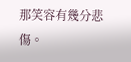那笑容有幾分悲傷。